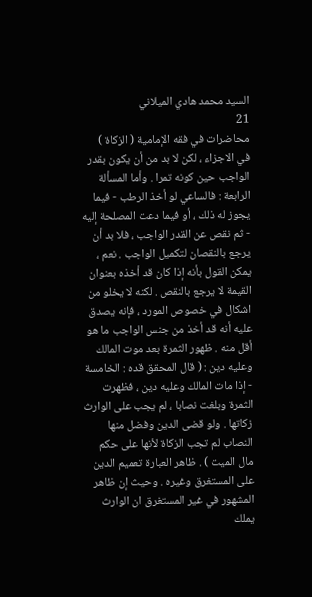السيد محمد هادي الميلاني
21
محاضرات في فقه الإمامية ( الزكاة )
في الاجزاء ، لكن لا بد من أن يكون بقدر الواجب حين كونه تمرا . وأما المسألة الرابعة : فالساعي لو أخذ الرطب - فيما يجوز له ذلك ، أو فيما دعت المصلحة إليه - ثم نقص عن القدر الواجب ، فلا بد أن يرجع بالنقصان لتكميل الواجب . نعم ، يمكن القول بأنه إذا كان قد أخذه بعنوان القيمة لا يرجع بالنقص . لكنه لا يخلو من اشكال في خصوص المورد ، فإنه يصدق عليه أنه قد أخذ من جنس الواجب ما هو أقل منه . ظهور الثمرة بعد موت المالك وعليه دين : ( قال المحقق قده : الخامسة - إذا مات المالك وعليه دين ، فظهرت الثمرة وبلغت نصابا ، لم يجب على الوارث زكاتها . ولو قضى الدين وفضل منها النصاب لم تجب الزكاة لأنها على حكم مال الميت ) . ظاهر العبارة تعميم الدين على المستغرق وغيره . وحيث إن ظاهر المشهور في غير المستغرق ان الوارث يملك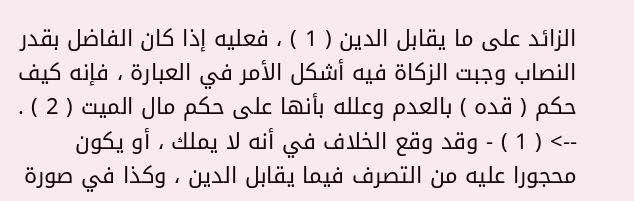الزائد على ما يقابل الدين ( 1 ) ، فعليه إذا كان الفاضل بقدر النصاب وجبت الزكاة فيه أشكل الأمر في العبارة ، فإنه كيف حكم ( قده ) بالعدم وعلله بأنها على حكم مال الميت ( 2 ) .
--> ( 1 ) - وقد وقع الخلاف في أنه لا يملك ، أو يكون محجورا عليه من التصرف فيما يقابل الدين ، وكذا في صورة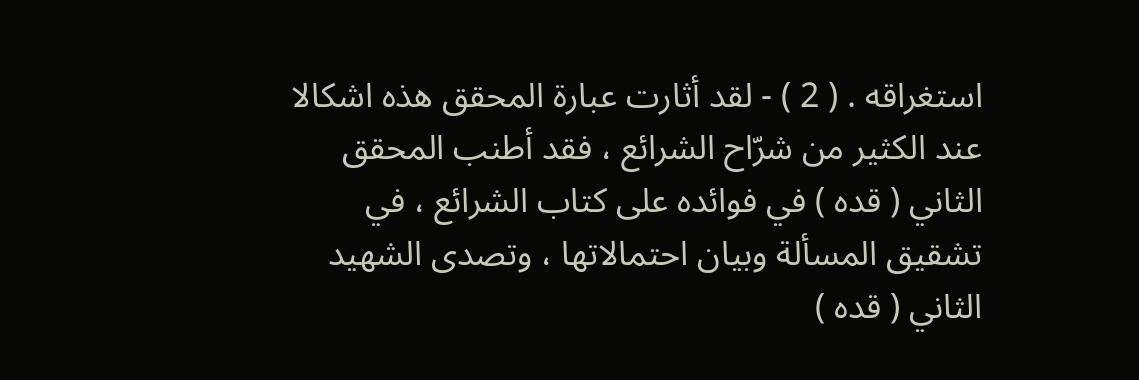استغراقه . ( 2 ) - لقد أثارت عبارة المحقق هذه اشكالا عند الكثير من شرّاح الشرائع ، فقد أطنب المحقق الثاني ( قده ) في فوائده على كتاب الشرائع ، في تشقيق المسألة وبيان احتمالاتها ، وتصدى الشهيد الثاني ( قده )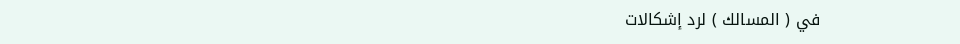في ( المسالك ) لرد إشكالات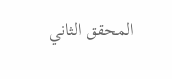المحقق الثاني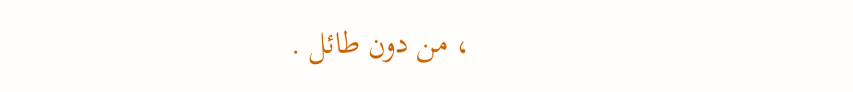، من دون طائل .